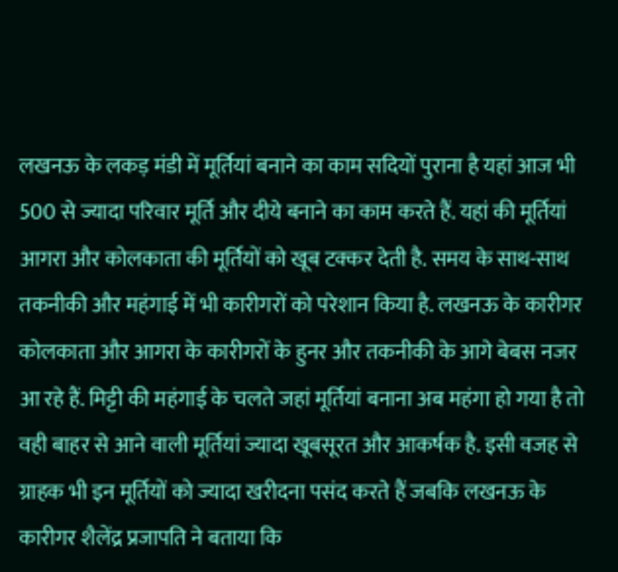लखनऊ के लकड़ मंडी में मूर्तियां बनाने का काम सदियों पुराना है यहां आज भी 500 से ज्यादा परिवार मूर्ति और दीये बनाने का काम करते हैं. यहां की मूर्तियां आगरा और कोलकाता की मूर्तियों को खूब टक्कर देती है. समय के साथ-साथ तकनीकी और महंगाई में भी कारीगरों को परेशान किया है. लखनऊ के कारीगर कोलकाता और आगरा के कारीगरों के हुनर और तकनीकी के आगे बेबस नजर आ रहे हैं. मिट्टी की महंगाई के चलते जहां मूर्तियां बनाना अब महंगा हो गया है तो वही बाहर से आने वाली मूर्तियां ज्यादा खूबसूरत और आकर्षक है. इसी वजह से ग्राहक भी इन मूर्तियों को ज्यादा खरीदना पसंद करते हैं जबकि लखनऊ के कारीगर शैलेंद्र प्रजापति ने बताया कि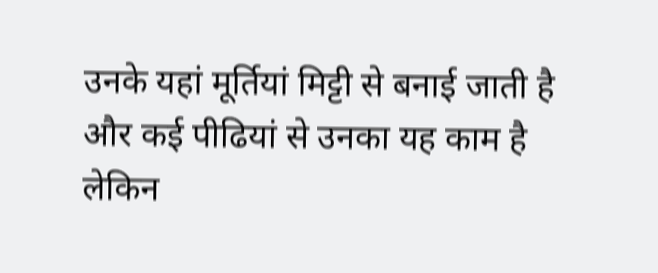उनके यहां मूर्तियां मिट्टी से बनाई जाती है और कई पीढियां से उनका यह काम है लेकिन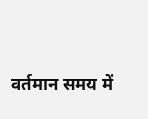वर्तमान समय में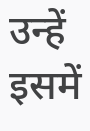उन्हें इसमें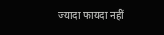ज्यादा फायदा नहीं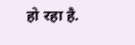हो रहा है.